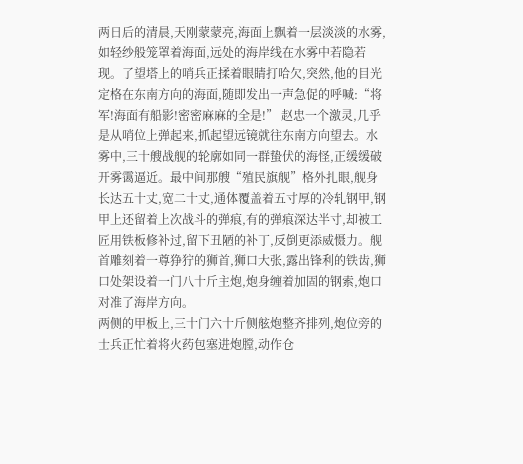两日后的清晨,天刚蒙蒙亮,海面上飘着一层淡淡的水雾,如轻纱般笼罩着海面,远处的海岸线在水雾中若隐若现。了望塔上的哨兵正揉着眼睛打哈欠,突然,他的目光定格在东南方向的海面,随即发出一声急促的呼喊:“将军!海面有船影!密密麻麻的全是!” 赵忠一个激灵,几乎是从哨位上弹起来,抓起望远镜就往东南方向望去。水雾中,三十艘战舰的轮廓如同一群蛰伏的海怪,正缓缓破开雾霭逼近。最中间那艘“殖民旗舰”格外扎眼,舰身长达五十丈,宽二十丈,通体覆盖着五寸厚的冷轧钢甲,钢甲上还留着上次战斗的弹痕,有的弹痕深达半寸,却被工匠用铁板修补过,留下丑陋的补丁,反倒更添威慑力。舰首雕刻着一尊狰狞的狮首,狮口大张,露出锋利的铁齿,狮口处架设着一门八十斤主炮,炮身缠着加固的钢索,炮口对准了海岸方向。
两侧的甲板上,三十门六十斤侧舷炮整齐排列,炮位旁的士兵正忙着将火药包塞进炮膛,动作仓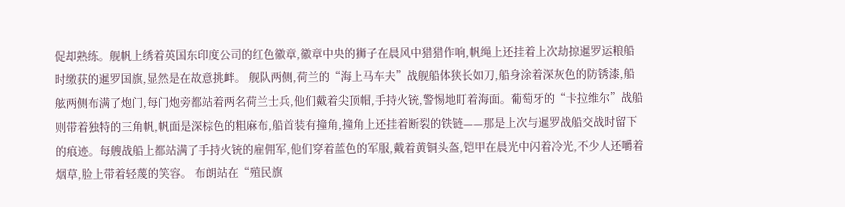促却熟练。舰帆上绣着英国东印度公司的红色徽章,徽章中央的狮子在晨风中猎猎作响,帆绳上还挂着上次劫掠暹罗运粮船时缴获的暹罗国旗,显然是在故意挑衅。 舰队两侧,荷兰的“海上马车夫”战舰船体狭长如刀,船身涂着深灰色的防锈漆,船舷两侧布满了炮门,每门炮旁都站着两名荷兰士兵,他们戴着尖顶帽,手持火铳,警惕地盯着海面。葡萄牙的“卡拉维尔”战船则带着独特的三角帆,帆面是深棕色的粗麻布,船首装有撞角,撞角上还挂着断裂的铁链——那是上次与暹罗战船交战时留下的痕迹。每艘战船上都站满了手持火铳的雇佣军,他们穿着蓝色的军服,戴着黄铜头盔,铠甲在晨光中闪着冷光,不少人还嚼着烟草,脸上带着轻蔑的笑容。 布朗站在“殖民旗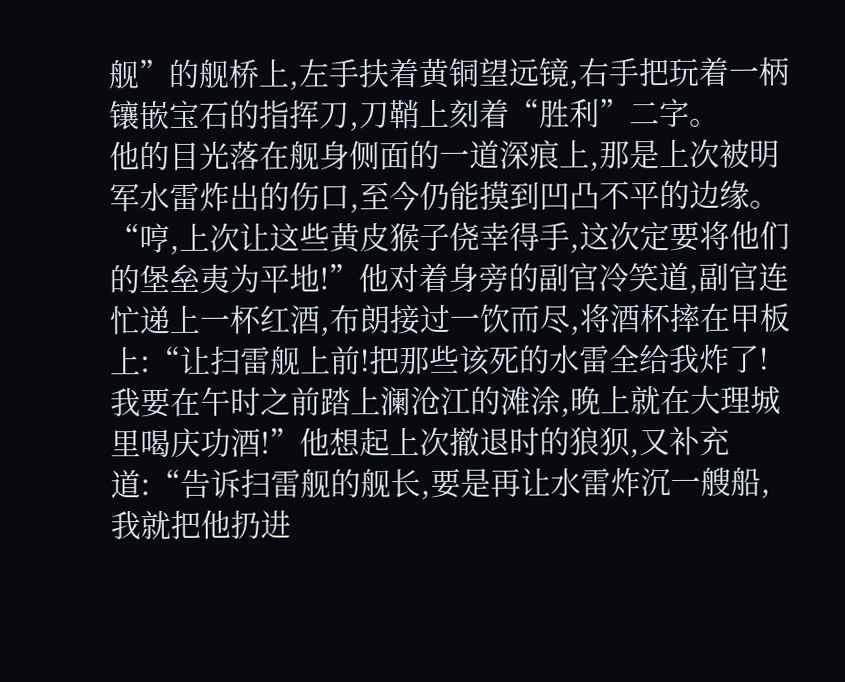舰”的舰桥上,左手扶着黄铜望远镜,右手把玩着一柄镶嵌宝石的指挥刀,刀鞘上刻着“胜利”二字。
他的目光落在舰身侧面的一道深痕上,那是上次被明军水雷炸出的伤口,至今仍能摸到凹凸不平的边缘。“哼,上次让这些黄皮猴子侥幸得手,这次定要将他们的堡垒夷为平地!”他对着身旁的副官冷笑道,副官连忙递上一杯红酒,布朗接过一饮而尽,将酒杯摔在甲板上:“让扫雷舰上前!把那些该死的水雷全给我炸了!我要在午时之前踏上澜沧江的滩涂,晚上就在大理城里喝庆功酒!”他想起上次撤退时的狼狈,又补充道:“告诉扫雷舰的舰长,要是再让水雷炸沉一艘船,我就把他扔进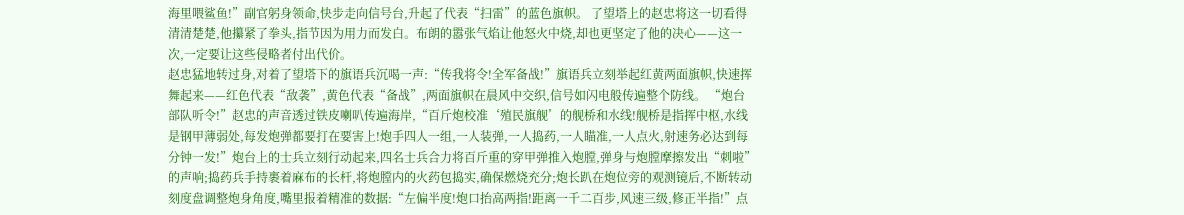海里喂鲨鱼!”副官躬身领命,快步走向信号台,升起了代表“扫雷”的蓝色旗帜。 了望塔上的赵忠将这一切看得清清楚楚,他攥紧了拳头,指节因为用力而发白。布朗的嚣张气焰让他怒火中烧,却也更坚定了他的决心——这一次,一定要让这些侵略者付出代价。
赵忠猛地转过身,对着了望塔下的旗语兵沉喝一声:“传我将令!全军备战!”旗语兵立刻举起红黄两面旗帜,快速挥舞起来——红色代表“敌袭”,黄色代表“备战”,两面旗帜在晨风中交织,信号如闪电般传遍整个防线。 “炮台部队听令!”赵忠的声音透过铁皮喇叭传遍海岸,“百斤炮校准‘殖民旗舰’的舰桥和水线!舰桥是指挥中枢,水线是钢甲薄弱处,每发炮弹都要打在要害上!炮手四人一组,一人装弹,一人捣药,一人瞄准,一人点火,射速务必达到每分钟一发!”炮台上的士兵立刻行动起来,四名士兵合力将百斤重的穿甲弹推入炮膛,弹身与炮膛摩擦发出“刺啦”的声响;捣药兵手持裹着麻布的长杆,将炮膛内的火药包捣实,确保燃烧充分;炮长趴在炮位旁的观测镜后,不断转动刻度盘调整炮身角度,嘴里报着精准的数据:“左偏半度!炮口抬高两指!距离一千二百步,风速三级,修正半指!”点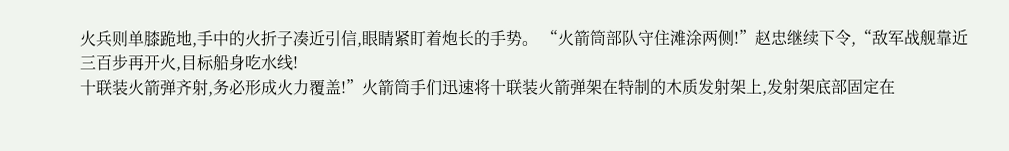火兵则单膝跪地,手中的火折子凑近引信,眼睛紧盯着炮长的手势。 “火箭筒部队守住滩涂两侧!”赵忠继续下令,“敌军战舰靠近三百步再开火,目标船身吃水线!
十联装火箭弹齐射,务必形成火力覆盖!”火箭筒手们迅速将十联装火箭弹架在特制的木质发射架上,发射架底部固定在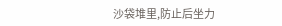沙袋堆里,防止后坐力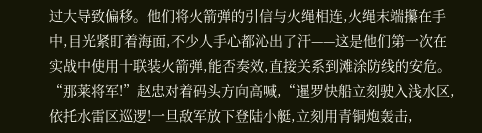过大导致偏移。他们将火箭弹的引信与火绳相连,火绳末端攥在手中,目光紧盯着海面,不少人手心都沁出了汗——这是他们第一次在实战中使用十联装火箭弹,能否奏效,直接关系到滩涂防线的安危。 “那莱将军!”赵忠对着码头方向高喊,“暹罗快船立刻驶入浅水区,依托水雷区巡逻!一旦敌军放下登陆小艇,立刻用青铜炮轰击,